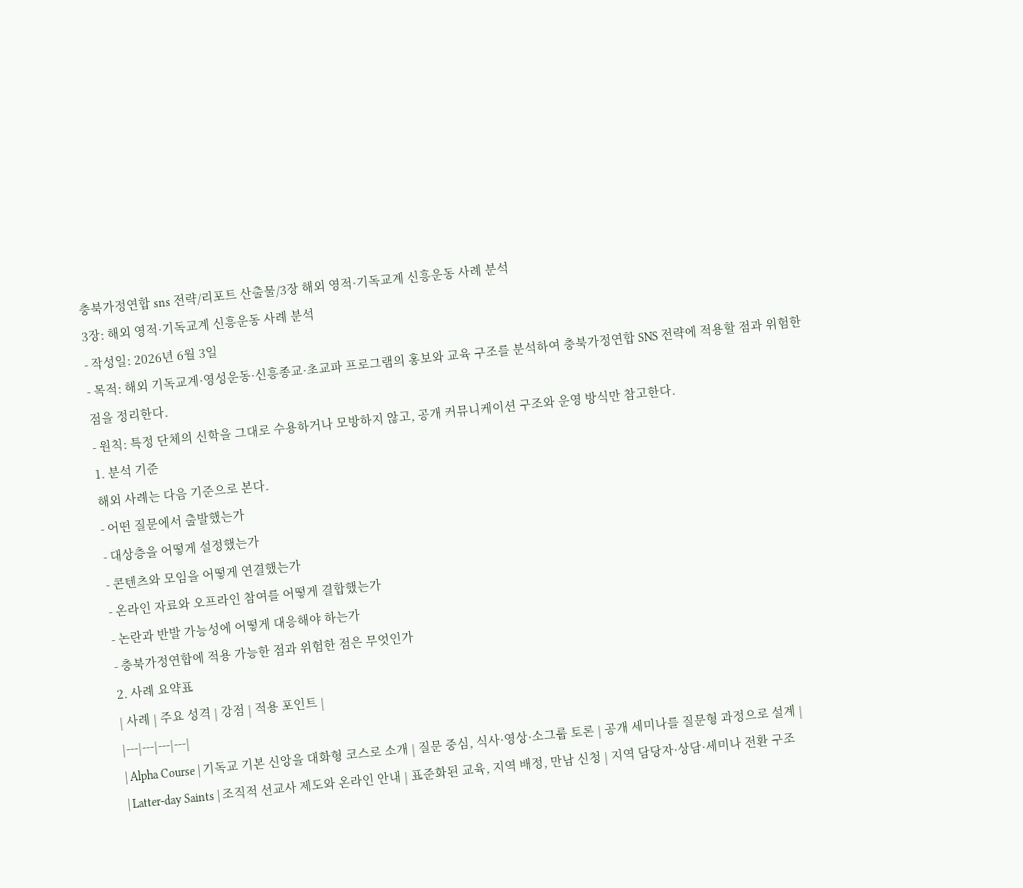충북가정연합 sns 전략/리포트 산출물/3장 해외 영적·기독교계 신흥운동 사례 분석
3장: 해외 영적·기독교계 신흥운동 사례 분석
- 작성일: 2026년 6월 3일
- 목적: 해외 기독교계·영성운동·신흥종교·초교파 프로그램의 홍보와 교육 구조를 분석하여 충북가정연합 SNS 전략에 적용할 점과 위험한 점을 정리한다.
- 원칙: 특정 단체의 신학을 그대로 수용하거나 모방하지 않고, 공개 커뮤니케이션 구조와 운영 방식만 참고한다.
1. 분석 기준
해외 사례는 다음 기준으로 본다.
- 어떤 질문에서 출발했는가
- 대상층을 어떻게 설정했는가
- 콘텐츠와 모임을 어떻게 연결했는가
- 온라인 자료와 오프라인 참여를 어떻게 결합했는가
- 논란과 반발 가능성에 어떻게 대응해야 하는가
- 충북가정연합에 적용 가능한 점과 위험한 점은 무엇인가
2. 사례 요약표
| 사례 | 주요 성격 | 강점 | 적용 포인트 |
|---|---|---|---|
| Alpha Course | 기독교 기본 신앙을 대화형 코스로 소개 | 질문 중심, 식사·영상·소그룹 토론 | 공개 세미나를 질문형 과정으로 설계 |
| Latter-day Saints | 조직적 선교사 제도와 온라인 안내 | 표준화된 교육, 지역 배정, 만남 신청 | 지역 담당자·상담·세미나 전환 구조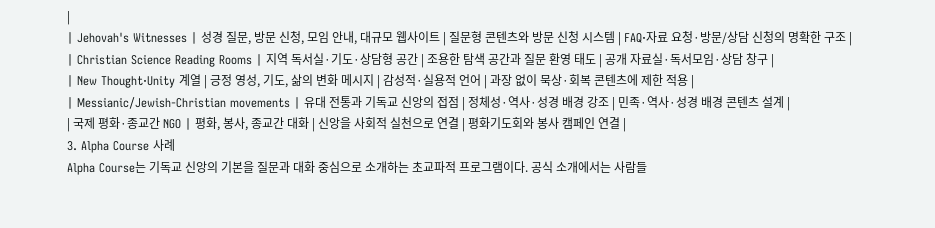|
| Jehovah's Witnesses | 성경 질문, 방문 신청, 모임 안내, 대규모 웹사이트 | 질문형 콘텐츠와 방문 신청 시스템 | FAQ·자료 요청·방문/상담 신청의 명확한 구조 |
| Christian Science Reading Rooms | 지역 독서실·기도·상담형 공간 | 조용한 탐색 공간과 질문 환영 태도 | 공개 자료실·독서모임·상담 창구 |
| New Thought·Unity 계열 | 긍정 영성, 기도, 삶의 변화 메시지 | 감성적·실용적 언어 | 과장 없이 묵상·회복 콘텐츠에 제한 적용 |
| Messianic/Jewish-Christian movements | 유대 전통과 기독교 신앙의 접점 | 정체성·역사·성경 배경 강조 | 민족·역사·성경 배경 콘텐츠 설계 |
| 국제 평화·종교간 NGO | 평화, 봉사, 종교간 대화 | 신앙을 사회적 실천으로 연결 | 평화기도회와 봉사 캠페인 연결 |
3. Alpha Course 사례
Alpha Course는 기독교 신앙의 기본을 질문과 대화 중심으로 소개하는 초교파적 프로그램이다. 공식 소개에서는 사람들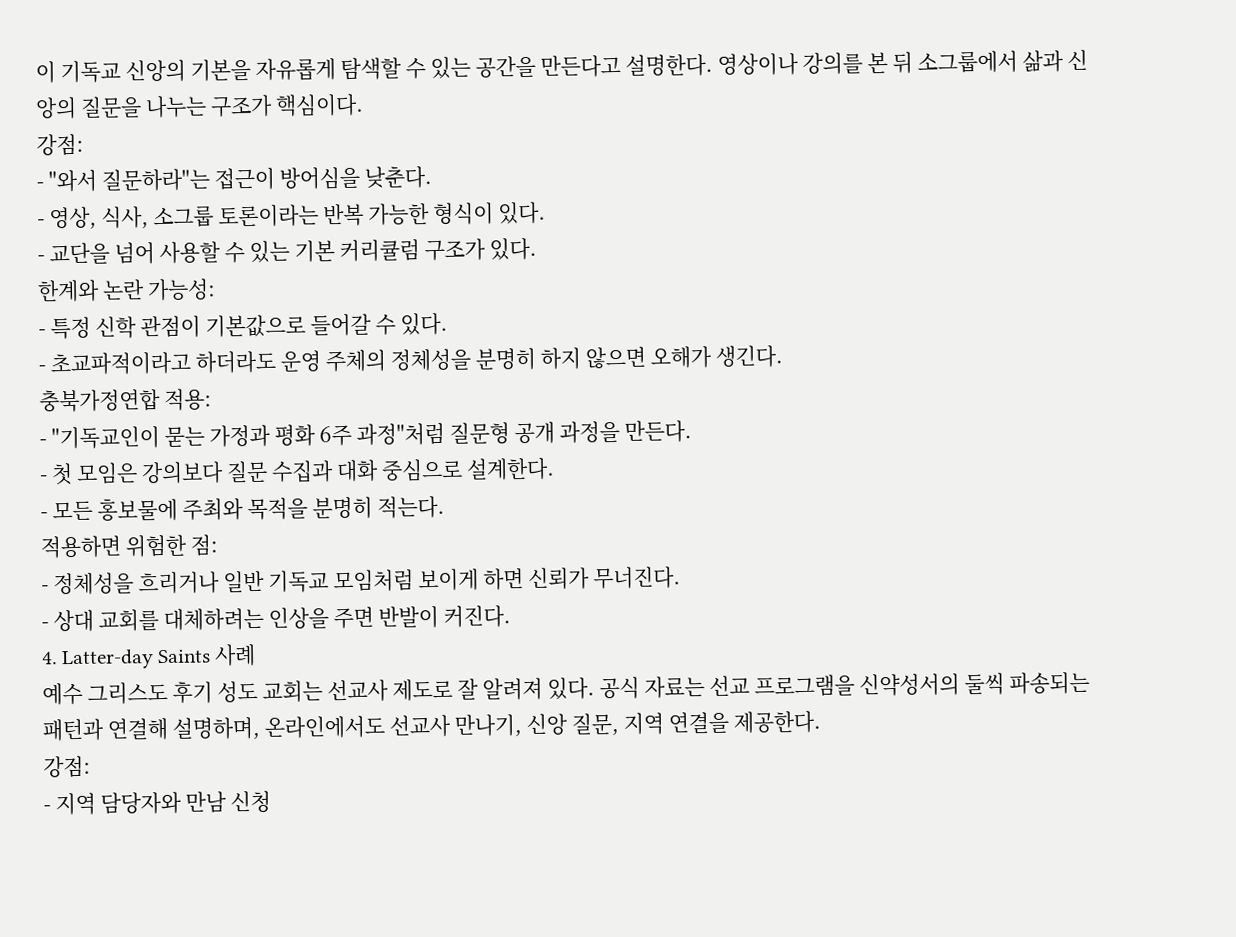이 기독교 신앙의 기본을 자유롭게 탐색할 수 있는 공간을 만든다고 설명한다. 영상이나 강의를 본 뒤 소그룹에서 삶과 신앙의 질문을 나누는 구조가 핵심이다.
강점:
- "와서 질문하라"는 접근이 방어심을 낮춘다.
- 영상, 식사, 소그룹 토론이라는 반복 가능한 형식이 있다.
- 교단을 넘어 사용할 수 있는 기본 커리큘럼 구조가 있다.
한계와 논란 가능성:
- 특정 신학 관점이 기본값으로 들어갈 수 있다.
- 초교파적이라고 하더라도 운영 주체의 정체성을 분명히 하지 않으면 오해가 생긴다.
충북가정연합 적용:
- "기독교인이 묻는 가정과 평화 6주 과정"처럼 질문형 공개 과정을 만든다.
- 첫 모임은 강의보다 질문 수집과 대화 중심으로 설계한다.
- 모든 홍보물에 주최와 목적을 분명히 적는다.
적용하면 위험한 점:
- 정체성을 흐리거나 일반 기독교 모임처럼 보이게 하면 신뢰가 무너진다.
- 상대 교회를 대체하려는 인상을 주면 반발이 커진다.
4. Latter-day Saints 사례
예수 그리스도 후기 성도 교회는 선교사 제도로 잘 알려져 있다. 공식 자료는 선교 프로그램을 신약성서의 둘씩 파송되는 패턴과 연결해 설명하며, 온라인에서도 선교사 만나기, 신앙 질문, 지역 연결을 제공한다.
강점:
- 지역 담당자와 만남 신청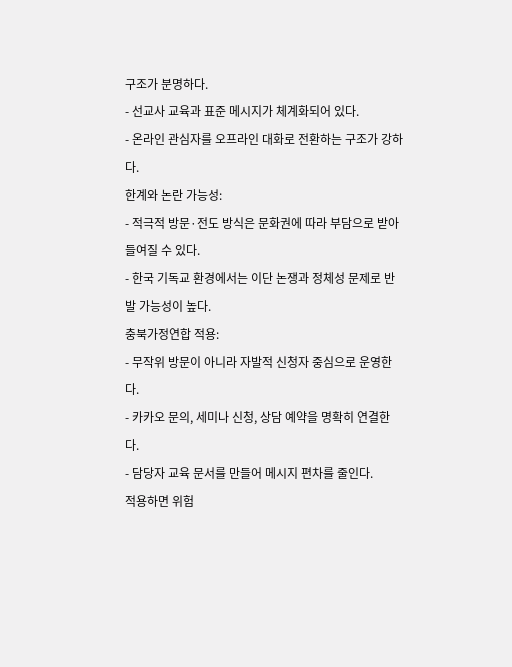구조가 분명하다.
- 선교사 교육과 표준 메시지가 체계화되어 있다.
- 온라인 관심자를 오프라인 대화로 전환하는 구조가 강하다.
한계와 논란 가능성:
- 적극적 방문·전도 방식은 문화권에 따라 부담으로 받아들여질 수 있다.
- 한국 기독교 환경에서는 이단 논쟁과 정체성 문제로 반발 가능성이 높다.
충북가정연합 적용:
- 무작위 방문이 아니라 자발적 신청자 중심으로 운영한다.
- 카카오 문의, 세미나 신청, 상담 예약을 명확히 연결한다.
- 담당자 교육 문서를 만들어 메시지 편차를 줄인다.
적용하면 위험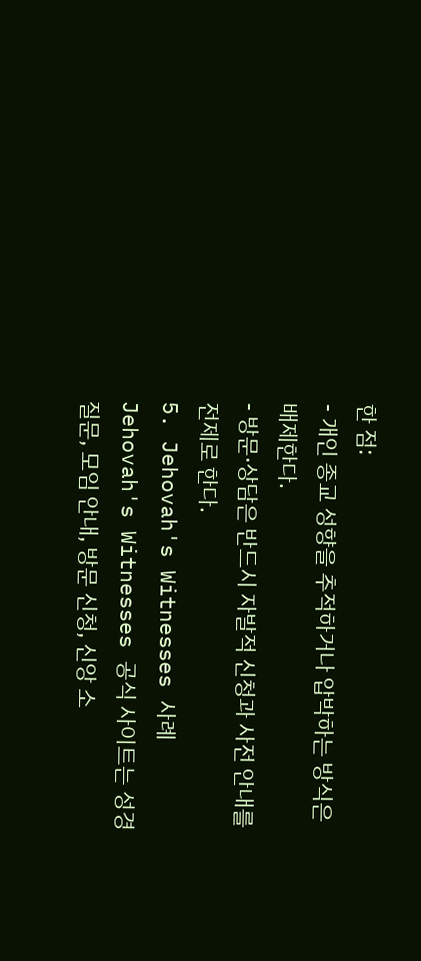한 점:
- 개인 종교 성향을 추적하거나 압박하는 방식은 배제한다.
- 방문·상담은 반드시 자발적 신청과 사전 안내를 전제로 한다.
5. Jehovah's Witnesses 사례
Jehovah's Witnesses 공식 사이트는 성경 질문, 모임 안내, 방문 신청, 신앙 소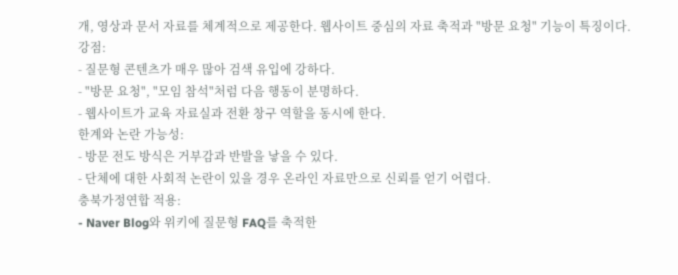개, 영상과 문서 자료를 체계적으로 제공한다. 웹사이트 중심의 자료 축적과 "방문 요청" 기능이 특징이다.
강점:
- 질문형 콘텐츠가 매우 많아 검색 유입에 강하다.
- "방문 요청", "모임 참석"처럼 다음 행동이 분명하다.
- 웹사이트가 교육 자료실과 전환 창구 역할을 동시에 한다.
한계와 논란 가능성:
- 방문 전도 방식은 거부감과 반발을 낳을 수 있다.
- 단체에 대한 사회적 논란이 있을 경우 온라인 자료만으로 신뢰를 얻기 어렵다.
충북가정연합 적용:
- Naver Blog와 위키에 질문형 FAQ를 축적한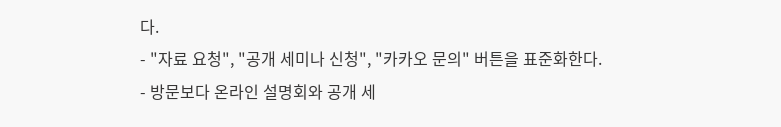다.
- "자료 요청", "공개 세미나 신청", "카카오 문의" 버튼을 표준화한다.
- 방문보다 온라인 설명회와 공개 세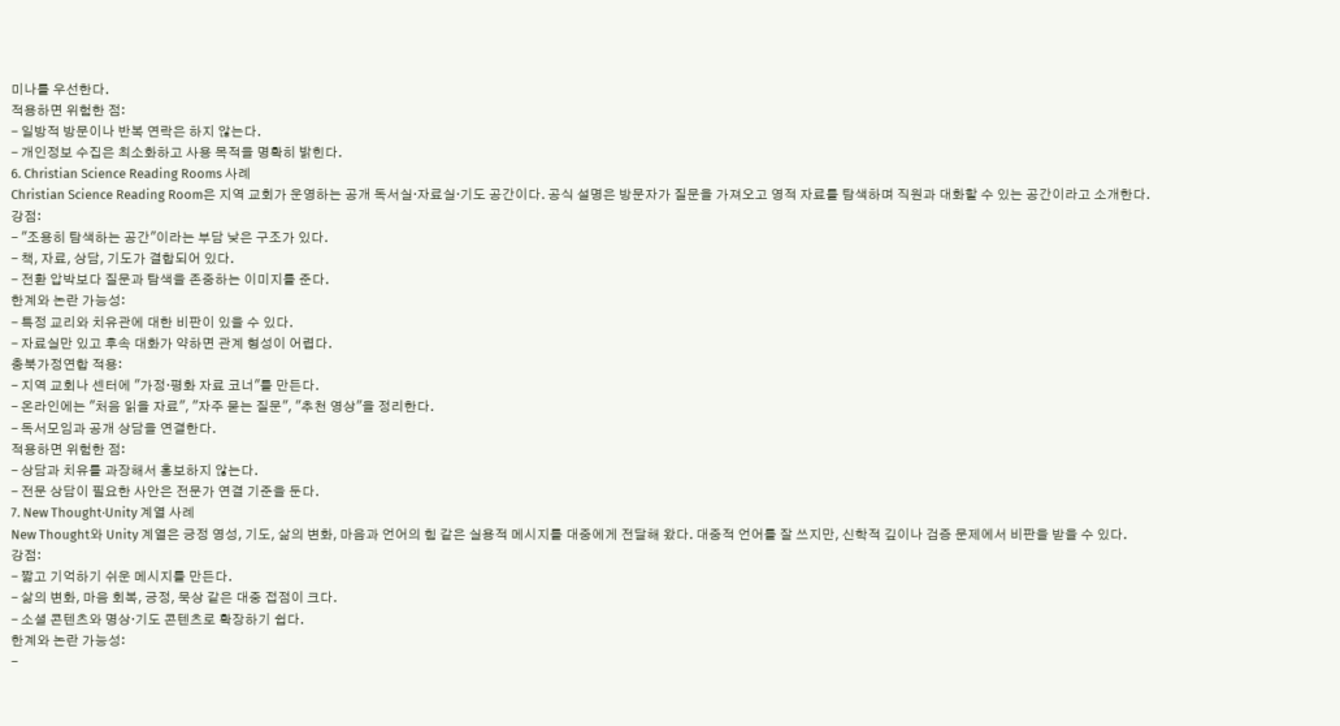미나를 우선한다.
적용하면 위험한 점:
- 일방적 방문이나 반복 연락은 하지 않는다.
- 개인정보 수집은 최소화하고 사용 목적을 명확히 밝힌다.
6. Christian Science Reading Rooms 사례
Christian Science Reading Room은 지역 교회가 운영하는 공개 독서실·자료실·기도 공간이다. 공식 설명은 방문자가 질문을 가져오고 영적 자료를 탐색하며 직원과 대화할 수 있는 공간이라고 소개한다.
강점:
- "조용히 탐색하는 공간"이라는 부담 낮은 구조가 있다.
- 책, 자료, 상담, 기도가 결합되어 있다.
- 전환 압박보다 질문과 탐색을 존중하는 이미지를 준다.
한계와 논란 가능성:
- 특정 교리와 치유관에 대한 비판이 있을 수 있다.
- 자료실만 있고 후속 대화가 약하면 관계 형성이 어렵다.
충북가정연합 적용:
- 지역 교회나 센터에 "가정·평화 자료 코너"를 만든다.
- 온라인에는 "처음 읽을 자료", "자주 묻는 질문", "추천 영상"을 정리한다.
- 독서모임과 공개 상담을 연결한다.
적용하면 위험한 점:
- 상담과 치유를 과장해서 홍보하지 않는다.
- 전문 상담이 필요한 사안은 전문가 연결 기준을 둔다.
7. New Thought·Unity 계열 사례
New Thought와 Unity 계열은 긍정 영성, 기도, 삶의 변화, 마음과 언어의 힘 같은 실용적 메시지를 대중에게 전달해 왔다. 대중적 언어를 잘 쓰지만, 신학적 깊이나 검증 문제에서 비판을 받을 수 있다.
강점:
- 짧고 기억하기 쉬운 메시지를 만든다.
- 삶의 변화, 마음 회복, 긍정, 묵상 같은 대중 접점이 크다.
- 소셜 콘텐츠와 명상·기도 콘텐츠로 확장하기 쉽다.
한계와 논란 가능성:
-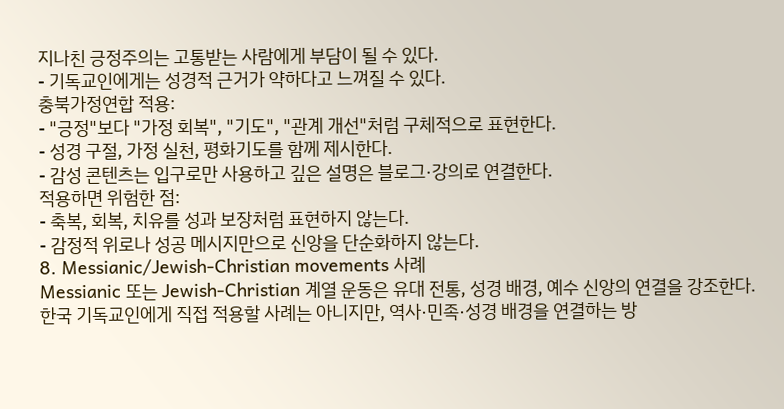지나친 긍정주의는 고통받는 사람에게 부담이 될 수 있다.
- 기독교인에게는 성경적 근거가 약하다고 느껴질 수 있다.
충북가정연합 적용:
- "긍정"보다 "가정 회복", "기도", "관계 개선"처럼 구체적으로 표현한다.
- 성경 구절, 가정 실천, 평화기도를 함께 제시한다.
- 감성 콘텐츠는 입구로만 사용하고 깊은 설명은 블로그·강의로 연결한다.
적용하면 위험한 점:
- 축복, 회복, 치유를 성과 보장처럼 표현하지 않는다.
- 감정적 위로나 성공 메시지만으로 신앙을 단순화하지 않는다.
8. Messianic/Jewish-Christian movements 사례
Messianic 또는 Jewish-Christian 계열 운동은 유대 전통, 성경 배경, 예수 신앙의 연결을 강조한다. 한국 기독교인에게 직접 적용할 사례는 아니지만, 역사·민족·성경 배경을 연결하는 방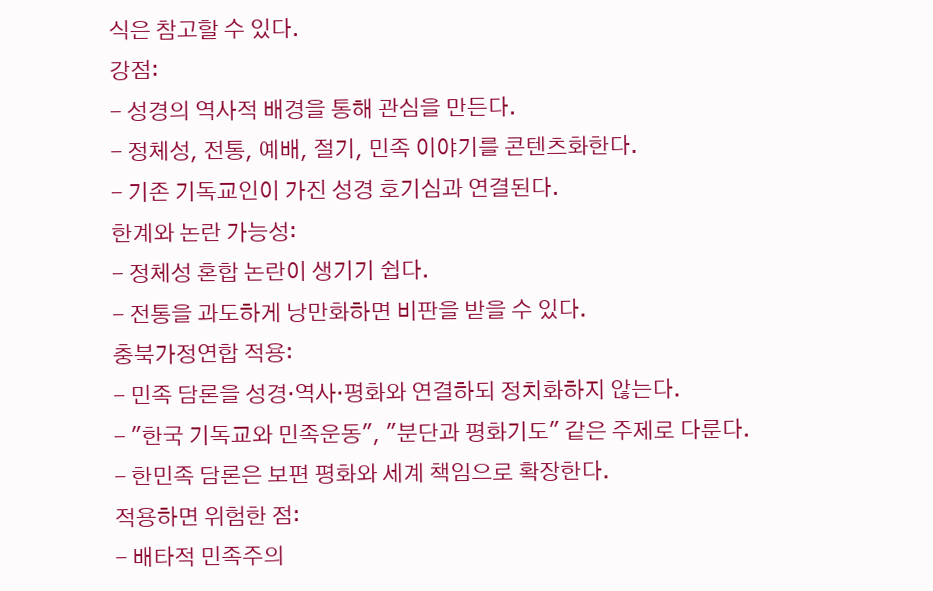식은 참고할 수 있다.
강점:
- 성경의 역사적 배경을 통해 관심을 만든다.
- 정체성, 전통, 예배, 절기, 민족 이야기를 콘텐츠화한다.
- 기존 기독교인이 가진 성경 호기심과 연결된다.
한계와 논란 가능성:
- 정체성 혼합 논란이 생기기 쉽다.
- 전통을 과도하게 낭만화하면 비판을 받을 수 있다.
충북가정연합 적용:
- 민족 담론을 성경·역사·평화와 연결하되 정치화하지 않는다.
- "한국 기독교와 민족운동", "분단과 평화기도" 같은 주제로 다룬다.
- 한민족 담론은 보편 평화와 세계 책임으로 확장한다.
적용하면 위험한 점:
- 배타적 민족주의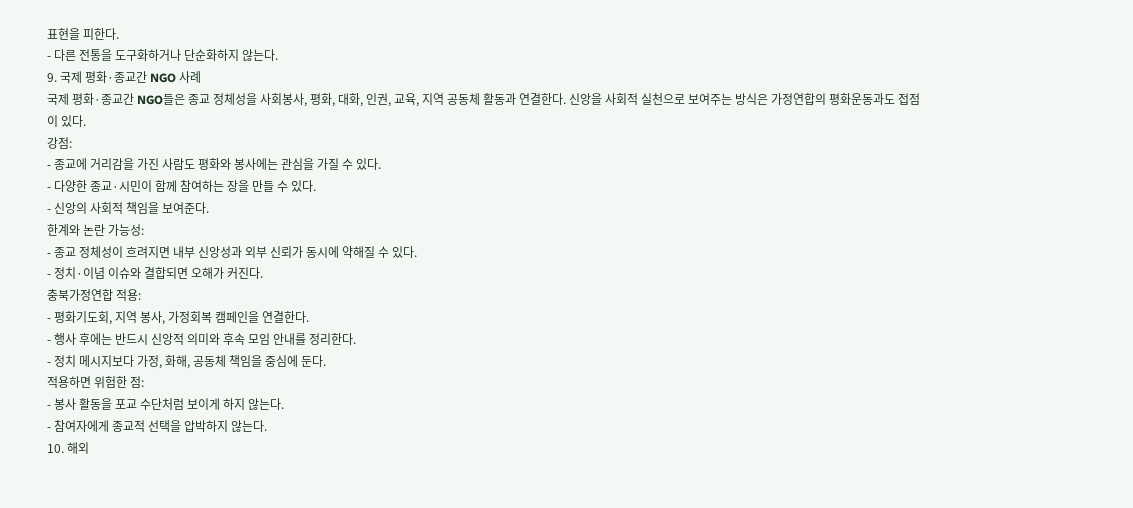표현을 피한다.
- 다른 전통을 도구화하거나 단순화하지 않는다.
9. 국제 평화·종교간 NGO 사례
국제 평화·종교간 NGO들은 종교 정체성을 사회봉사, 평화, 대화, 인권, 교육, 지역 공동체 활동과 연결한다. 신앙을 사회적 실천으로 보여주는 방식은 가정연합의 평화운동과도 접점이 있다.
강점:
- 종교에 거리감을 가진 사람도 평화와 봉사에는 관심을 가질 수 있다.
- 다양한 종교·시민이 함께 참여하는 장을 만들 수 있다.
- 신앙의 사회적 책임을 보여준다.
한계와 논란 가능성:
- 종교 정체성이 흐려지면 내부 신앙성과 외부 신뢰가 동시에 약해질 수 있다.
- 정치·이념 이슈와 결합되면 오해가 커진다.
충북가정연합 적용:
- 평화기도회, 지역 봉사, 가정회복 캠페인을 연결한다.
- 행사 후에는 반드시 신앙적 의미와 후속 모임 안내를 정리한다.
- 정치 메시지보다 가정, 화해, 공동체 책임을 중심에 둔다.
적용하면 위험한 점:
- 봉사 활동을 포교 수단처럼 보이게 하지 않는다.
- 참여자에게 종교적 선택을 압박하지 않는다.
10. 해외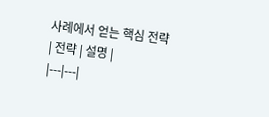사례에서 얻는 핵심 전략
| 전략 | 설명 |
|---|---|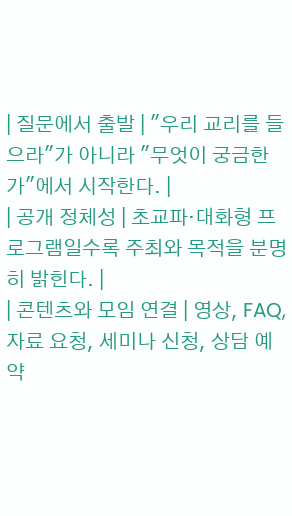| 질문에서 출발 | "우리 교리를 들으라"가 아니라 "무엇이 궁금한가"에서 시작한다. |
| 공개 정체성 | 초교파·대화형 프로그램일수록 주최와 목적을 분명히 밝힌다. |
| 콘텐츠와 모임 연결 | 영상, FAQ, 자료 요청, 세미나 신청, 상담 예약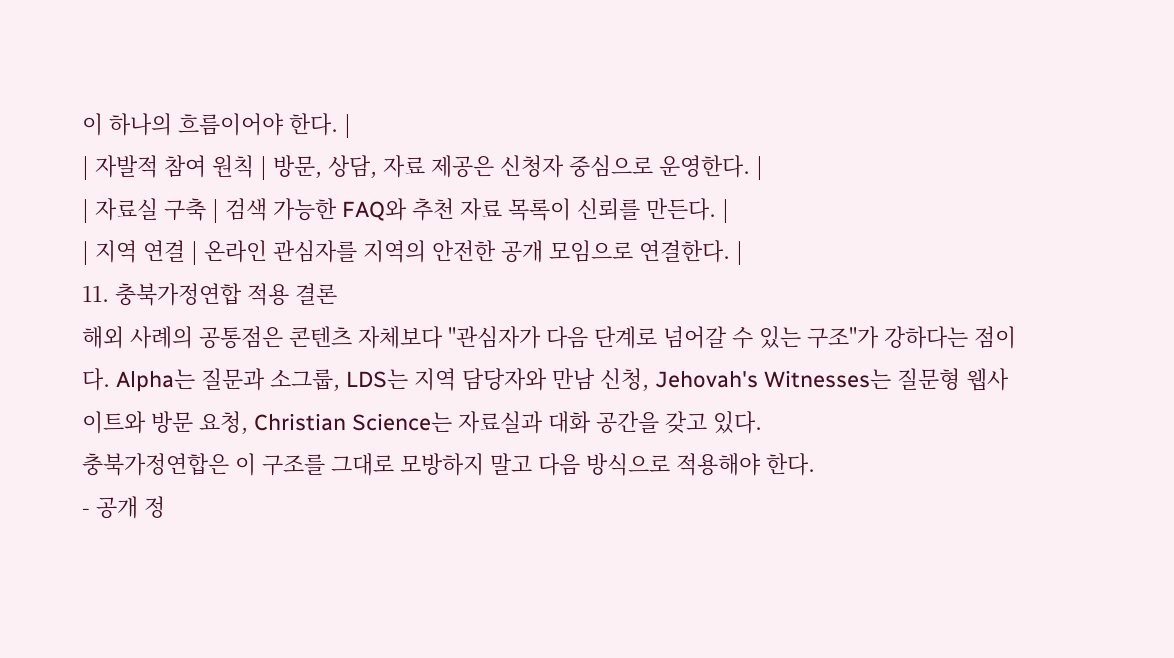이 하나의 흐름이어야 한다. |
| 자발적 참여 원칙 | 방문, 상담, 자료 제공은 신청자 중심으로 운영한다. |
| 자료실 구축 | 검색 가능한 FAQ와 추천 자료 목록이 신뢰를 만든다. |
| 지역 연결 | 온라인 관심자를 지역의 안전한 공개 모임으로 연결한다. |
11. 충북가정연합 적용 결론
해외 사례의 공통점은 콘텐츠 자체보다 "관심자가 다음 단계로 넘어갈 수 있는 구조"가 강하다는 점이다. Alpha는 질문과 소그룹, LDS는 지역 담당자와 만남 신청, Jehovah's Witnesses는 질문형 웹사이트와 방문 요청, Christian Science는 자료실과 대화 공간을 갖고 있다.
충북가정연합은 이 구조를 그대로 모방하지 말고 다음 방식으로 적용해야 한다.
- 공개 정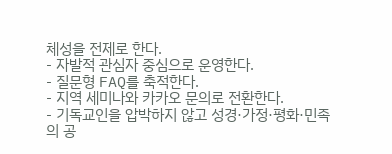체성을 전제로 한다.
- 자발적 관심자 중심으로 운영한다.
- 질문형 FAQ를 축적한다.
- 지역 세미나와 카카오 문의로 전환한다.
- 기독교인을 압박하지 않고 성경·가정·평화·민족의 공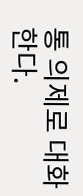통 의제로 대화한다.